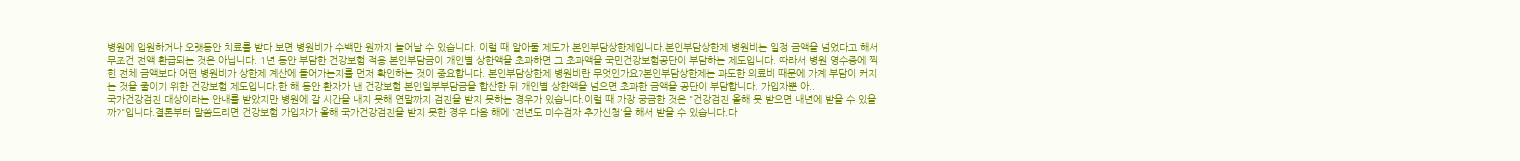병원에 입원하거나 오랫동안 치료를 받다 보면 병원비가 수백만 원까지 늘어날 수 있습니다. 이럴 때 알아둘 제도가 본인부담상한제입니다.본인부담상한제 병원비는 일정 금액을 넘었다고 해서 무조건 전액 환급되는 것은 아닙니다. 1년 동안 부담한 건강보험 적용 본인부담금이 개인별 상한액을 초과하면 그 초과액을 국민건강보험공단이 부담하는 제도입니다. 따라서 병원 영수증에 찍힌 전체 금액보다 어떤 병원비가 상한제 계산에 들어가는지를 먼저 확인하는 것이 중요합니다. 본인부담상한제 병원비란 무엇인가요?본인부담상한제는 과도한 의료비 때문에 가계 부담이 커지는 것을 줄이기 위한 건강보험 제도입니다.한 해 동안 환자가 낸 건강보험 본인일부부담금을 합산한 뒤 개인별 상한액을 넘으면 초과한 금액을 공단이 부담합니다. 가입자뿐 아..
국가건강검진 대상이라는 안내를 받았지만 병원에 갈 시간을 내지 못해 연말까지 검진을 받지 못하는 경우가 있습니다.이럴 때 가장 궁금한 것은 "건강검진 올해 못 받으면 내년에 받을 수 있을까?"입니다.결론부터 말씀드리면 건강보험 가입자가 올해 국가건강검진을 받지 못한 경우 다음 해에 '전년도 미수검자 추가신청'을 해서 받을 수 있습니다.다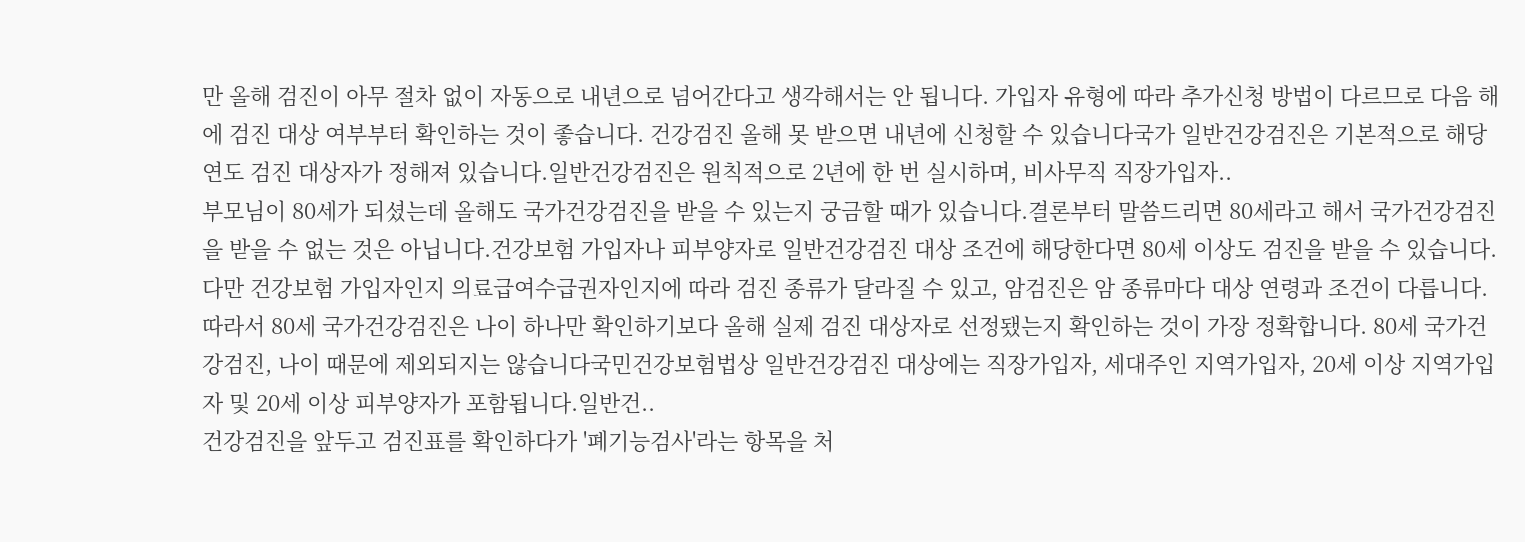만 올해 검진이 아무 절차 없이 자동으로 내년으로 넘어간다고 생각해서는 안 됩니다. 가입자 유형에 따라 추가신청 방법이 다르므로 다음 해에 검진 대상 여부부터 확인하는 것이 좋습니다. 건강검진 올해 못 받으면 내년에 신청할 수 있습니다국가 일반건강검진은 기본적으로 해당 연도 검진 대상자가 정해져 있습니다.일반건강검진은 원칙적으로 2년에 한 번 실시하며, 비사무직 직장가입자..
부모님이 80세가 되셨는데 올해도 국가건강검진을 받을 수 있는지 궁금할 때가 있습니다.결론부터 말씀드리면 80세라고 해서 국가건강검진을 받을 수 없는 것은 아닙니다.건강보험 가입자나 피부양자로 일반건강검진 대상 조건에 해당한다면 80세 이상도 검진을 받을 수 있습니다.다만 건강보험 가입자인지 의료급여수급권자인지에 따라 검진 종류가 달라질 수 있고, 암검진은 암 종류마다 대상 연령과 조건이 다릅니다.따라서 80세 국가건강검진은 나이 하나만 확인하기보다 올해 실제 검진 대상자로 선정됐는지 확인하는 것이 가장 정확합니다. 80세 국가건강검진, 나이 때문에 제외되지는 않습니다국민건강보험법상 일반건강검진 대상에는 직장가입자, 세대주인 지역가입자, 20세 이상 지역가입자 및 20세 이상 피부양자가 포함됩니다.일반건..
건강검진을 앞두고 검진표를 확인하다가 '폐기능검사'라는 항목을 처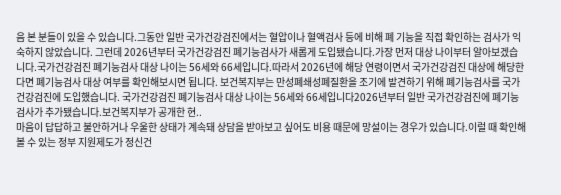음 본 분들이 있을 수 있습니다.그동안 일반 국가건강검진에서는 혈압이나 혈액검사 등에 비해 폐 기능을 직접 확인하는 검사가 익숙하지 않았습니다. 그런데 2026년부터 국가건강검진 폐기능검사가 새롭게 도입됐습니다.가장 먼저 대상 나이부터 알아보겠습니다.국가건강검진 폐기능검사 대상 나이는 56세와 66세입니다.따라서 2026년에 해당 연령이면서 국가건강검진 대상에 해당한다면 폐기능검사 대상 여부를 확인해보시면 됩니다. 보건복지부는 만성폐쇄성폐질환을 조기에 발견하기 위해 폐기능검사를 국가건강검진에 도입했습니다. 국가건강검진 폐기능검사 대상 나이는 56세와 66세입니다2026년부터 일반 국가건강검진에 폐기능검사가 추가됐습니다.보건복지부가 공개한 현..
마음이 답답하고 불안하거나 우울한 상태가 계속돼 상담을 받아보고 싶어도 비용 때문에 망설이는 경우가 있습니다.이럴 때 확인해 볼 수 있는 정부 지원제도가 정신건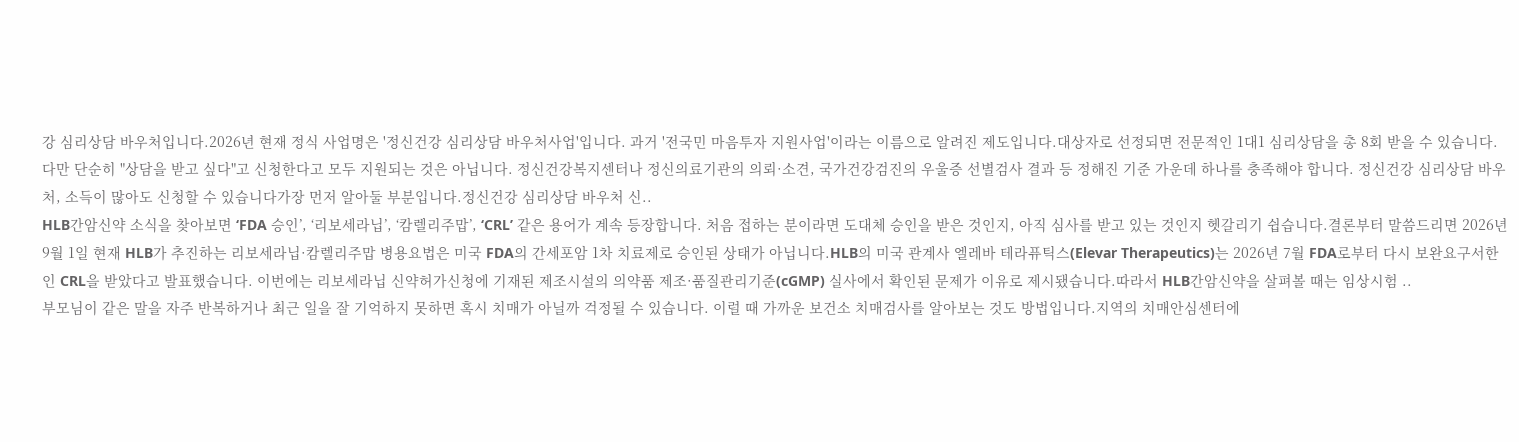강 심리상담 바우처입니다.2026년 현재 정식 사업명은 '정신건강 심리상담 바우처사업'입니다. 과거 '전국민 마음투자 지원사업'이라는 이름으로 알려진 제도입니다.대상자로 선정되면 전문적인 1대1 심리상담을 총 8회 받을 수 있습니다.다만 단순히 "상담을 받고 싶다"고 신청한다고 모두 지원되는 것은 아닙니다. 정신건강복지센터나 정신의료기관의 의뢰·소견, 국가건강검진의 우울증 선별검사 결과 등 정해진 기준 가운데 하나를 충족해야 합니다. 정신건강 심리상담 바우처, 소득이 많아도 신청할 수 있습니다가장 먼저 알아둘 부분입니다.정신건강 심리상담 바우처 신..
HLB간암신약 소식을 찾아보면 ‘FDA 승인’, ‘리보세라닙’, ‘캄렐리주맙’, ‘CRL’ 같은 용어가 계속 등장합니다. 처음 접하는 분이라면 도대체 승인을 받은 것인지, 아직 심사를 받고 있는 것인지 헷갈리기 쉽습니다.결론부터 말씀드리면 2026년 9월 1일 현재 HLB가 추진하는 리보세라닙·캄렐리주맙 병용요법은 미국 FDA의 간세포암 1차 치료제로 승인된 상태가 아닙니다.HLB의 미국 관계사 엘레바 테라퓨틱스(Elevar Therapeutics)는 2026년 7월 FDA로부터 다시 보완요구서한인 CRL을 받았다고 발표했습니다. 이번에는 리보세라닙 신약허가신청에 기재된 제조시설의 의약품 제조·품질관리기준(cGMP) 실사에서 확인된 문제가 이유로 제시됐습니다.따라서 HLB간암신약을 살펴볼 때는 임상시험 ..
부모님이 같은 말을 자주 반복하거나 최근 일을 잘 기억하지 못하면 혹시 치매가 아닐까 걱정될 수 있습니다. 이럴 때 가까운 보건소 치매검사를 알아보는 것도 방법입니다.지역의 치매안심센터에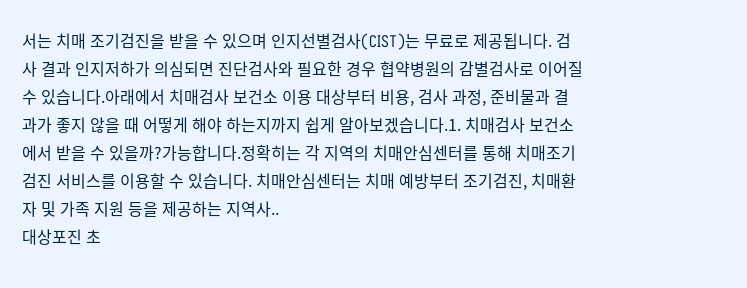서는 치매 조기검진을 받을 수 있으며 인지선별검사(CIST)는 무료로 제공됩니다. 검사 결과 인지저하가 의심되면 진단검사와 필요한 경우 협약병원의 감별검사로 이어질 수 있습니다.아래에서 치매검사 보건소 이용 대상부터 비용, 검사 과정, 준비물과 결과가 좋지 않을 때 어떻게 해야 하는지까지 쉽게 알아보겠습니다.1. 치매검사 보건소에서 받을 수 있을까?가능합니다.정확히는 각 지역의 치매안심센터를 통해 치매조기검진 서비스를 이용할 수 있습니다. 치매안심센터는 치매 예방부터 조기검진, 치매환자 및 가족 지원 등을 제공하는 지역사..
대상포진 초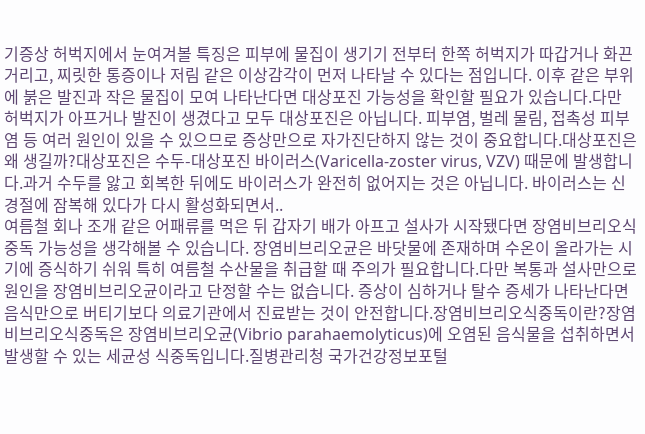기증상 허벅지에서 눈여겨볼 특징은 피부에 물집이 생기기 전부터 한쪽 허벅지가 따갑거나 화끈거리고, 찌릿한 통증이나 저림 같은 이상감각이 먼저 나타날 수 있다는 점입니다. 이후 같은 부위에 붉은 발진과 작은 물집이 모여 나타난다면 대상포진 가능성을 확인할 필요가 있습니다.다만 허벅지가 아프거나 발진이 생겼다고 모두 대상포진은 아닙니다. 피부염, 벌레 물림, 접촉성 피부염 등 여러 원인이 있을 수 있으므로 증상만으로 자가진단하지 않는 것이 중요합니다.대상포진은 왜 생길까?대상포진은 수두-대상포진 바이러스(Varicella-zoster virus, VZV) 때문에 발생합니다.과거 수두를 앓고 회복한 뒤에도 바이러스가 완전히 없어지는 것은 아닙니다. 바이러스는 신경절에 잠복해 있다가 다시 활성화되면서..
여름철 회나 조개 같은 어패류를 먹은 뒤 갑자기 배가 아프고 설사가 시작됐다면 장염비브리오식중독 가능성을 생각해볼 수 있습니다. 장염비브리오균은 바닷물에 존재하며 수온이 올라가는 시기에 증식하기 쉬워 특히 여름철 수산물을 취급할 때 주의가 필요합니다.다만 복통과 설사만으로 원인을 장염비브리오균이라고 단정할 수는 없습니다. 증상이 심하거나 탈수 증세가 나타난다면 음식만으로 버티기보다 의료기관에서 진료받는 것이 안전합니다.장염비브리오식중독이란?장염비브리오식중독은 장염비브리오균(Vibrio parahaemolyticus)에 오염된 음식물을 섭취하면서 발생할 수 있는 세균성 식중독입니다.질병관리청 국가건강정보포털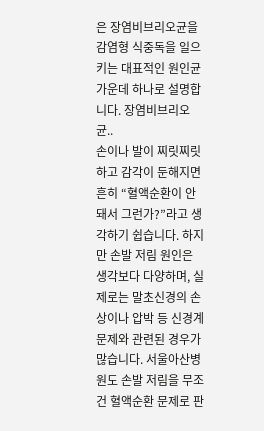은 장염비브리오균을 감염형 식중독을 일으키는 대표적인 원인균 가운데 하나로 설명합니다. 장염비브리오균..
손이나 발이 찌릿찌릿하고 감각이 둔해지면 흔히 “혈액순환이 안 돼서 그런가?”라고 생각하기 쉽습니다. 하지만 손발 저림 원인은 생각보다 다양하며, 실제로는 말초신경의 손상이나 압박 등 신경계 문제와 관련된 경우가 많습니다. 서울아산병원도 손발 저림을 무조건 혈액순환 문제로 판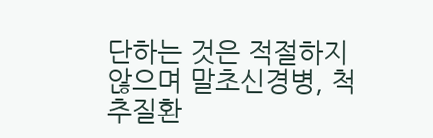단하는 것은 적절하지 않으며 말초신경병, 척추질환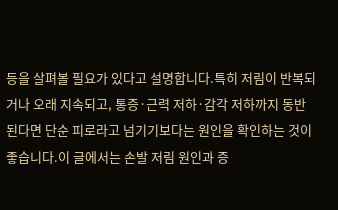등을 살펴볼 필요가 있다고 설명합니다.특히 저림이 반복되거나 오래 지속되고, 통증·근력 저하·감각 저하까지 동반된다면 단순 피로라고 넘기기보다는 원인을 확인하는 것이 좋습니다.이 글에서는 손발 저림 원인과 증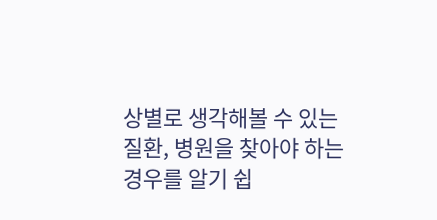상별로 생각해볼 수 있는 질환, 병원을 찾아야 하는 경우를 알기 쉽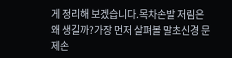게 정리해 보겠습니다.목차손발 저림은 왜 생길까?가장 먼저 살펴볼 말초신경 문제손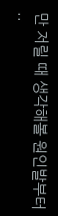만 저릴 때 생각해볼 원인발부터 ..